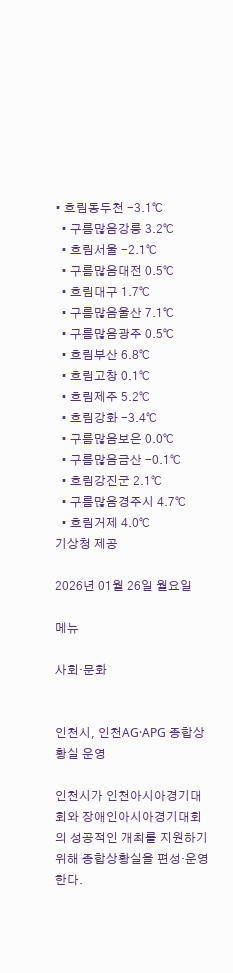• 흐림동두천 -3.1℃
  • 구름많음강릉 3.2℃
  • 흐림서울 -2.1℃
  • 구름많음대전 0.5℃
  • 흐림대구 1.7℃
  • 구름많음울산 7.1℃
  • 구름많음광주 0.5℃
  • 흐림부산 6.8℃
  • 흐림고창 0.1℃
  • 흐림제주 5.2℃
  • 흐림강화 -3.4℃
  • 구름많음보은 0.0℃
  • 구름많음금산 -0.1℃
  • 흐림강진군 2.1℃
  • 구름많음경주시 4.7℃
  • 흐림거제 4.0℃
기상청 제공

2026년 01월 26일 월요일

메뉴

사회·문화


인천시, 인천AG·APG 종합상황실 운영

인천시가 인천아시아경기대회와 장애인아시아경기대회의 성공적인 개최를 지원하기 위해 종합상황실을 편성·운영한다.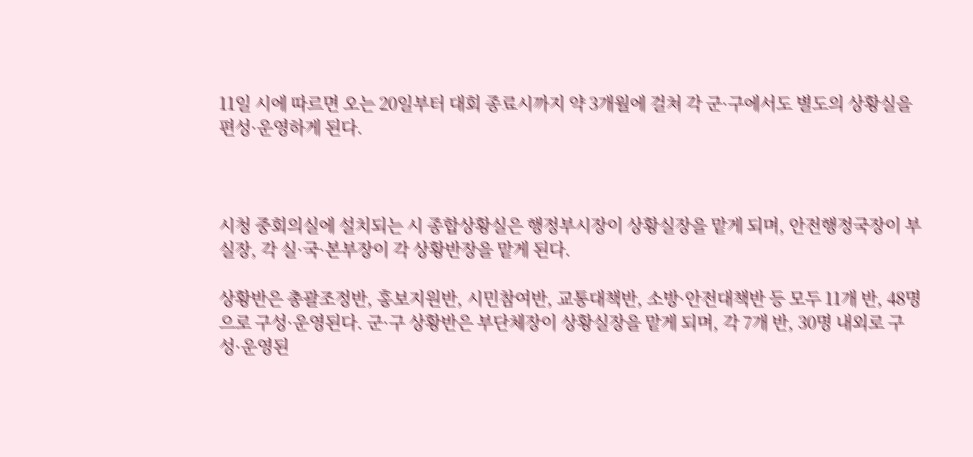11일 시에 따르면 오는 20일부터 대회 종료시까지 약 3개월에 걸쳐 각 군·구에서도 별도의 상황실을 편성·운영하게 된다.



시청 중회의실에 설치되는 시 종합상황실은 행정부시장이 상황실장을 맡게 되며, 안전행정국장이 부실장, 각 실·국·본부장이 각 상황반장을 맡게 된다.

상황반은 총괄조정반, 홍보지원반, 시민참여반, 교통대책반, 소방·안전대책반 등 모두 11개 반, 48명으로 구성·운영된다. 군·구 상황반은 부단체장이 상황실장을 맡게 되며, 각 7개 반, 30명 내외로 구성·운영된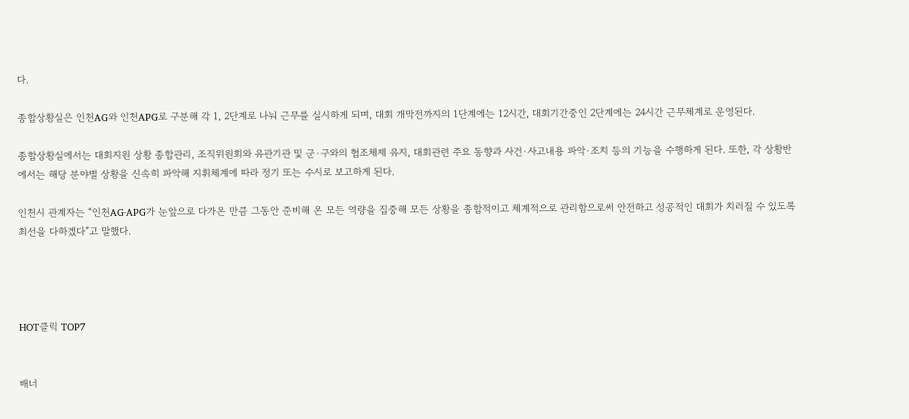다.

종합상황실은 인천AG와 인천APG로 구분해 각 1, 2단계로 나눠 근무를 실시하게 되며, 대회 개막전까지의 1단계에는 12시간, 대회기간중인 2단계에는 24시간 근무체계로 운영된다.

종합상황실에서는 대회지원 상황 종합관리, 조직위원회와 유관기관 및 군·구와의 협조체제 유지, 대회관련 주요 동향과 사건·사고내용 파악·조치 등의 기능을 수행하게 된다. 또한, 각 상황반에서는 해당 분야별 상황을 신속히 파악해 지휘체계에 따라 정기 또는 수시로 보고하게 된다.

인천시 관계자는 “인천AG·APG가 눈앞으로 다가온 만큼 그동안 준비해 온 모든 역량을 집중해 모든 상황을 종합적이고 체계적으로 관리함으로써 안전하고 성공적인 대회가 치러질 수 있도록 최선을 다하겠다”고 말했다.




HOT클릭 TOP7


배너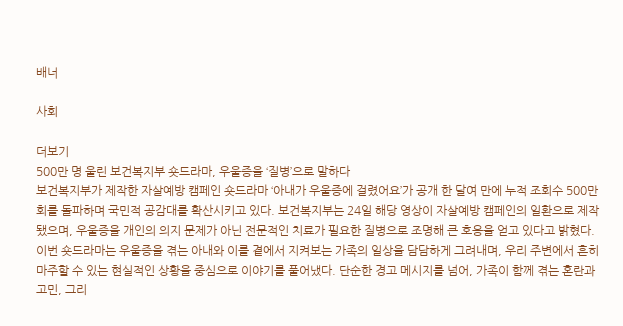배너

사회

더보기
500만 명 울린 보건복지부 숏드라마, 우울증을 ‘질병’으로 말하다
보건복지부가 제작한 자살예방 캠페인 숏드라마 ‘아내가 우울증에 걸렸어요’가 공개 한 달여 만에 누적 조회수 500만 회를 돌파하며 국민적 공감대를 확산시키고 있다. 보건복지부는 24일 해당 영상이 자살예방 캠페인의 일환으로 제작됐으며, 우울증을 개인의 의지 문제가 아닌 전문적인 치료가 필요한 질병으로 조명해 큰 호응을 얻고 있다고 밝혔다. 이번 숏드라마는 우울증을 겪는 아내와 이를 곁에서 지켜보는 가족의 일상을 담담하게 그려내며, 우리 주변에서 흔히 마주할 수 있는 현실적인 상황을 중심으로 이야기를 풀어냈다. 단순한 경고 메시지를 넘어, 가족이 함께 겪는 혼란과 고민, 그리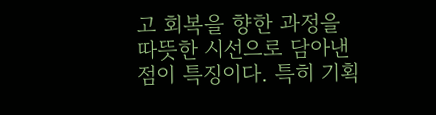고 회복을 향한 과정을 따뜻한 시선으로 담아낸 점이 특징이다. 특히 기획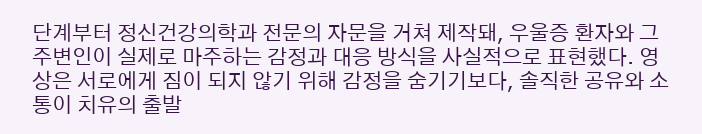단계부터 정신건강의학과 전문의 자문을 거쳐 제작돼, 우울증 환자와 그 주변인이 실제로 마주하는 감정과 대응 방식을 사실적으로 표현했다. 영상은 서로에게 짐이 되지 않기 위해 감정을 숨기기보다, 솔직한 공유와 소통이 치유의 출발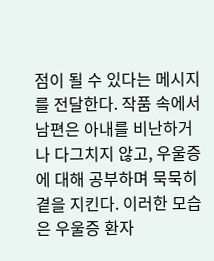점이 될 수 있다는 메시지를 전달한다. 작품 속에서 남편은 아내를 비난하거나 다그치지 않고, 우울증에 대해 공부하며 묵묵히 곁을 지킨다. 이러한 모습은 우울증 환자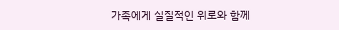가족에게 실질적인 위로와 함께